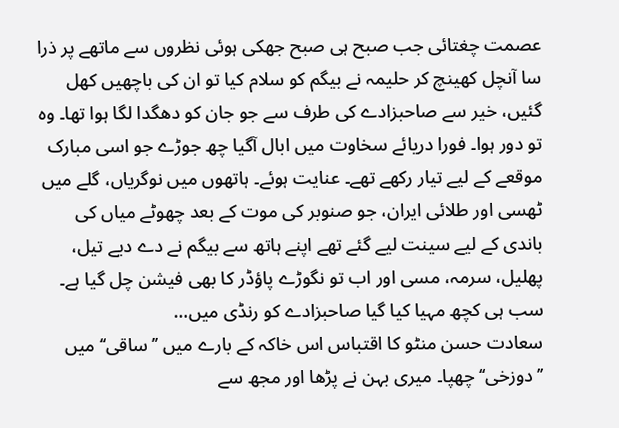عصمت چغتائی جب صبح ہی صبح جھکی ہوئی نظروں سے ماتھے پر ذرا سا آنچل کھینچ کر حلیمہ نے بیگم کو سلام کیا تو ان کی باچھیں کھل گئیں، خیر سے صاحبزادے کی طرف سے جو جان کو دھگدا لگا ہوا تھا۔ وہ تو دور ہوا۔ فورا دریائے سخاوت میں ابال آگیا چھ جوڑے جو اسی مبارک موقعے کے لیے تیار رکھے تھے۔ عنایت ہوئے۔ ہاتھوں میں نوگریاں، گلے میں ٹھسی اور طلائی ایران، جو صنوبر کی موت کے بعد چھوٹے میاں کی باندی کے لیے سینت لیے گئے تھے اپنے ہاتھ سے بیگم نے دے دیے تیل، پھلیل، سرمہ، مسی اور اب تو نگوڑے پاؤڈر کا بھی فیشن چل گیا ہے۔ سب ہی کچھ مہیا کیا گیا صاحبزادے کو رنڈی میں…
سعادت حسن منٹو کا اقتباس اس خاکہ کے بارے میں ’’ساقی‘‘ میں ’’دوزخی‘‘ چھپا۔ میری بہن نے پڑھا اور مجھ سے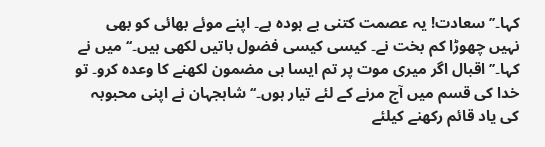کہا۔’’سعادت! یہ عصمت کتنی بے ہودہ ہے۔ اپنے موئے بھائی کو بھی نہیں چھوڑا کم بخت نے۔ کیسی کیسی فضول باتیں لکھی ہیں۔‘‘ میں نے کہا۔’’ اقبال اگر میری موت پر تم ایسا ہی مضمون لکھنے کا وعدہ کرو۔ تو خدا کی قسم میں آج مرنے کے لئے تیار ہوں۔‘‘ شاہجہان نے اپنی محبوبہ کی یاد قائم رکھنے کیلئے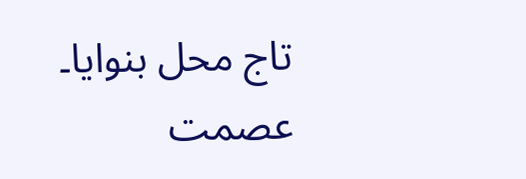تاج محل بنوایا۔ عصمت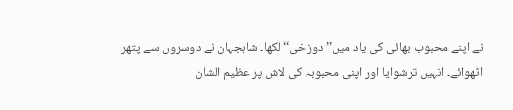نے اپنے محبوب بھائی کی یاد میں’’دوزخی‘‘ لکھا۔ شاہجہان نے دوسروں سے پتھر اٹھوائے۔ انہیں ترشوایا اور اپنی محبوبہ کی لاش پر عظیم الشان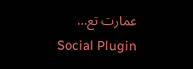عمارت تع…
Social Plugin